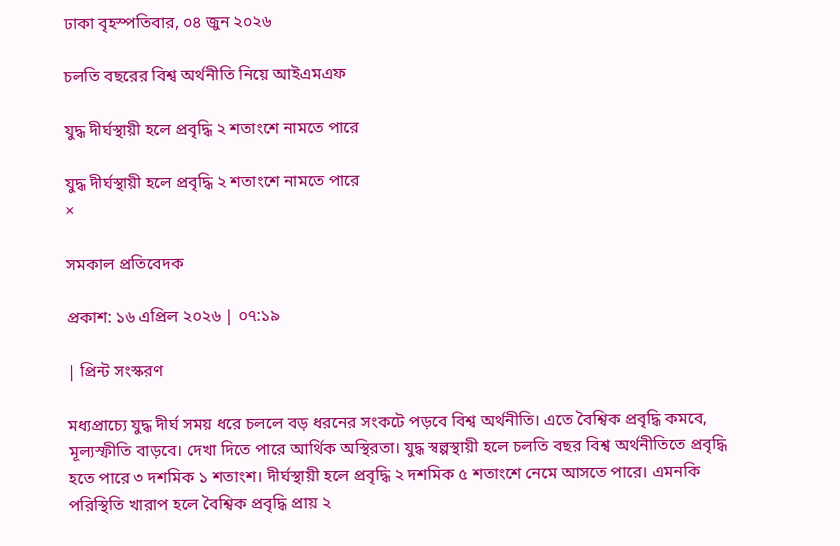ঢাকা বৃহস্পতিবার, ০৪ জুন ২০২৬

চলতি বছরের বিশ্ব অর্থনীতি নিয়ে আইএমএফ

যুদ্ধ দীর্ঘস্থায়ী হলে প্রবৃদ্ধি ২ শতাংশে নামতে পারে

যুদ্ধ দীর্ঘস্থায়ী হলে প্রবৃদ্ধি ২ শতাংশে নামতে পারে
×

সমকাল প্রতিবেদক

প্রকাশ: ১৬ এপ্রিল ২০২৬ | ০৭:১৯

| প্রিন্ট সংস্করণ

মধ্যপ্রাচ্যে যুদ্ধ দীর্ঘ সময় ধরে চললে বড় ধরনের সংকটে পড়বে বিশ্ব অর্থনীতি। এতে বৈশ্বিক প্রবৃদ্ধি কমবে, মূল্যস্ফীতি বাড়বে। দেখা দিতে পারে আর্থিক অস্থিরতা। যুদ্ধ স্বল্পস্থায়ী হলে চলতি বছর বিশ্ব অর্থনীতিতে প্রবৃদ্ধি হতে পারে ৩ দশমিক ১ শতাংশ। দীর্ঘস্থায়ী হলে প্রবৃদ্ধি ২ দশমিক ৫ শতাংশে নেমে আসতে পারে। এমনকি পরিস্থিতি খারাপ হলে বৈশ্বিক প্রবৃদ্ধি প্রায় ২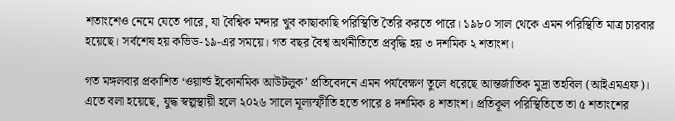শতাংশেও নেমে যেতে পারে, যা বৈশ্বিক মন্দার খুব কাছাকাছি পরিস্থিতি তৈরি করতে পারে। ১৯৮০ সাল থেকে এমন পরিস্থিতি মাত্র চারবার হয়েছে। সর্বশেষ হয় কভিড-১৯-এর সময়ে। গত বছর বৈশ্ব অর্থনীতিতে প্রবৃদ্ধি হয় ৩ দশমিক ২ শতাংশ।

গত মঙ্গলবার প্রকাশিত ‘ওয়ার্ল্ড ইকোনমিক আউটলুক’ প্রতিবেদনে এমন পর্যবেক্ষণ তুলে ধরেছে আন্তর্জাতিক মুদ্রা তহবিল (আইএমএফ)। এতে বলা হয়েছে, যুদ্ধ স্বল্পস্থায়ী হলে ২০২৬ সালে মূল্যস্ফীতি হতে পারে ৪ দশমিক ৪ শতাংশ। প্রতিকূল পরিস্থিতিতে তা ৫ শতাংশের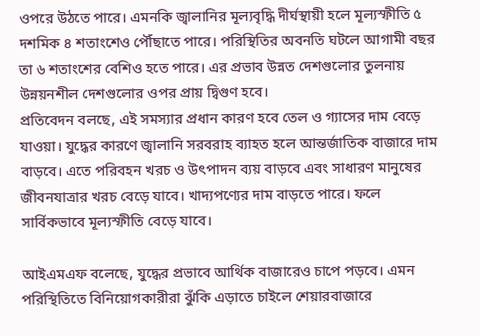ওপরে উঠতে পারে। এমনকি জ্বালানির মূল্যবৃদ্ধি দীর্ঘস্থায়ী হলে মূল্যস্ফীতি ৫ দশমিক ৪ শতাংশেও পৌঁছাতে পারে। পরিস্থিতির অবনতি ঘটলে আগামী বছর তা ৬ শতাংশের বেশিও হতে পারে। এর প্রভাব উন্নত দেশগুলোর তুলনায় উন্নয়নশীল দেশগুলোর ওপর প্রায় দ্বিগুণ হবে।
প্রতিবেদন বলছে, এই সমস্যার প্রধান কারণ হবে তেল ও গ্যাসের দাম বেড়ে যাওয়া। যুদ্ধের কারণে জ্বালানি সরবরাহ ব্যাহত হলে আন্তর্জাতিক বাজারে দাম বাড়বে। এতে পরিবহন খরচ ও উৎপাদন ব্যয় বাড়বে এবং সাধারণ মানুষের জীবনযাত্রার খরচ বেড়ে যাবে। খাদ্যপণ্যের দাম বাড়তে পারে। ফলে সার্বিকভাবে মূল্যস্ফীতি বেড়ে যাবে।

আইএমএফ বলেছে, যুদ্ধের প্রভাবে আর্থিক বাজারেও চাপে পড়বে। এমন পরিস্থিতিতে বিনিয়োগকারীরা ঝুঁকি এড়াতে চাইলে শেয়ারবাজারে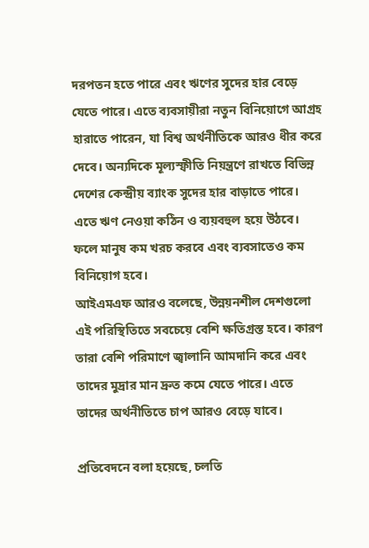দরপতন হতে পারে এবং ঋণের সুদের হার বেড়ে যেতে পারে। এতে ব্যবসায়ীরা নতুন বিনিয়োগে আগ্রহ হারাতে পারেন, যা বিশ্ব অর্থনীতিকে আরও ধীর করে দেবে। অন্যদিকে মূল্যস্ফীতি নিয়ন্ত্রণে রাখতে বিভিন্ন দেশের কেন্দ্রীয় ব্যাংক সুদের হার বাড়াতে পারে। এতে ঋণ নেওয়া কঠিন ও ব্যয়বহুল হয়ে উঠবে। ফলে মানুষ কম খরচ করবে এবং ব্যবসাতেও কম বিনিয়োগ হবে।
আইএমএফ আরও বলেছে, উন্নয়নশীল দেশগুলো এই পরিস্থিতিতে সবচেয়ে বেশি ক্ষতিগ্রস্ত হবে। কারণ তারা বেশি পরিমাণে জ্বালানি আমদানি করে এবং তাদের মুদ্রার মান দ্রুত কমে যেতে পারে। এতে তাদের অর্থনীতিতে চাপ আরও বেড়ে যাবে।

প্রতিবেদনে বলা হয়েছে, চলতি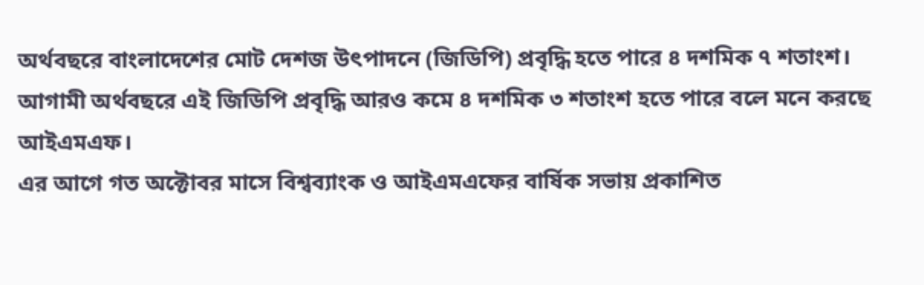অর্থবছরে বাংলাদেশের মোট দেশজ উৎপাদনে (জিডিপি) প্রবৃদ্ধি হতে পারে ৪ দশমিক ৭ শতাংশ। আগামী অর্থবছরে এই জিডিপি প্রবৃদ্ধি আরও কমে ৪ দশমিক ৩ শতাংশ হতে পারে বলে মনে করছে আইএমএফ।
এর আগে গত অক্টোবর মাসে বিশ্বব্যাংক ও আইএমএফের বার্ষিক সভায় প্রকাশিত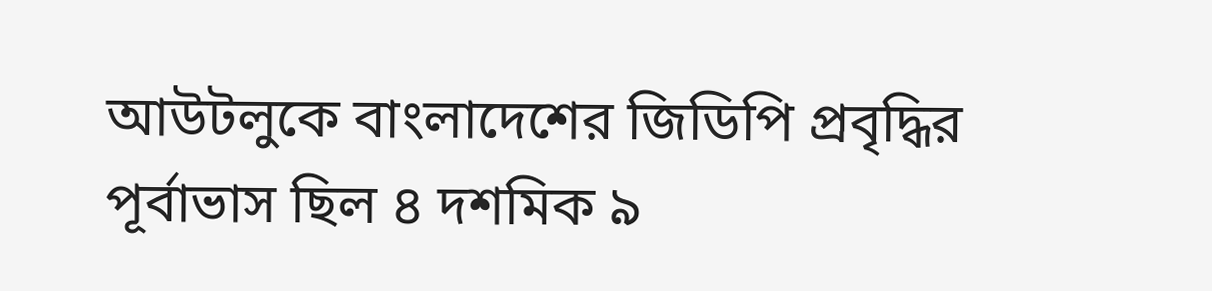আউটলুকে বাংলাদেশের জিডিপি প্রবৃদ্ধির পূর্বাভাস ছিল ৪ দশমিক ৯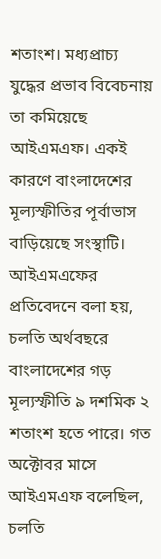শতাংশ। মধ্যপ্রাচ্য যুদ্ধের প্রভাব বিবেচনায় তা কমিয়েছে আইএমএফ। একই কারণে বাংলাদেশের মূল্যস্ফীতির পূর্বাভাস বাড়িয়েছে সংস্থাটি। আইএমএফের প্রতিবেদনে বলা হয়, চলতি অর্থবছরে বাংলাদেশের গড় মূল্যস্ফীতি ৯ দশমিক ২ শতাংশ হতে পারে। গত অক্টোবর মাসে আইএমএফ বলেছিল, চলতি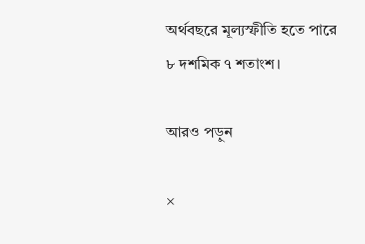অর্থবছরে মূল্যস্ফীতি হতে পারে ৮ দশমিক ৭ শতাংশ।

আরও পড়ুন

×